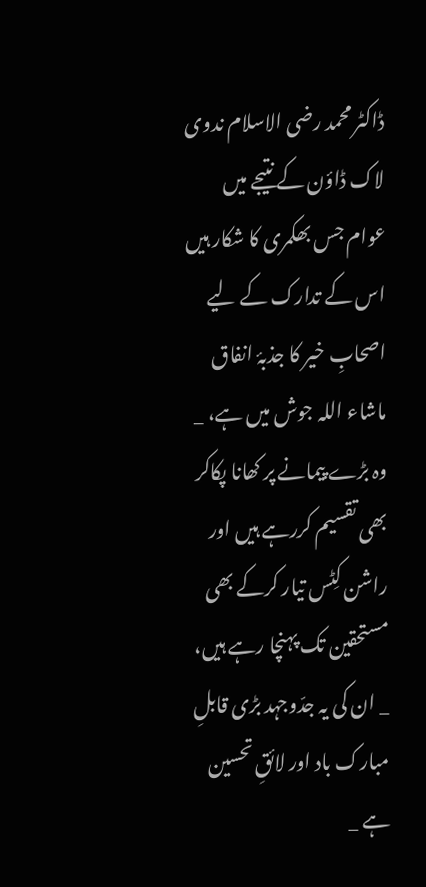ڈاکٹر محمد رضی الاسلام ندوی
لاک ڈاؤن کے نتیجے میں عوام جس بھکمری کا شکار ہیں اس کے تدارک کے لیے اصحابِ خیر کا جذبۂ انفاق ماشاء اللہ جوش میں ہے، _ وہ بڑے پیمانے پر کھانا پکاکر بھی تقسیم کررہے ہیں اور راشن کِٹس تیار کرکے بھی مستحقین تک پہنچا رہے ہیں، _ ان کی یہ جدّوجہد بڑی قابلِ مبارک باد اور لائقِ تحسین ہے _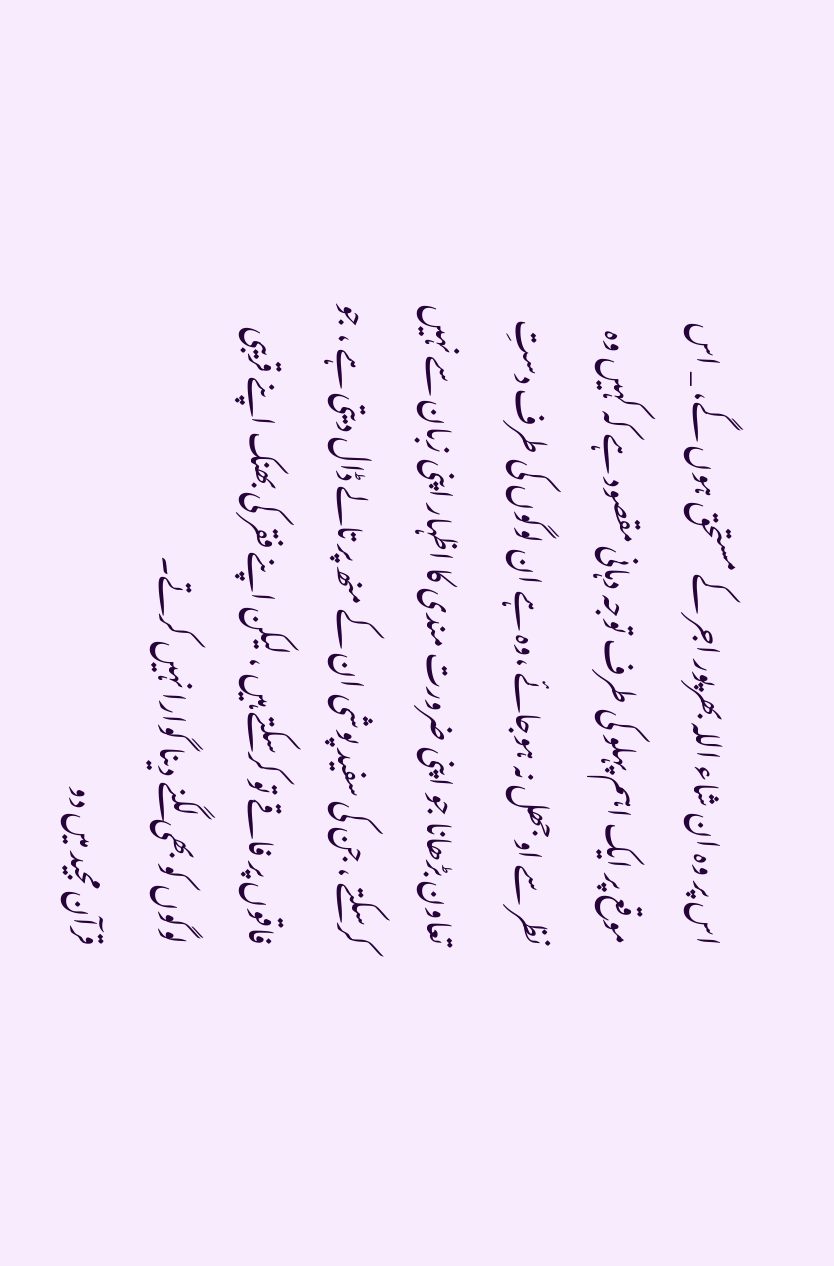اس پر وہ ان شاء اللہ بھرپور اجر کے مستحق ہوں گے، _ اس موقع پر ایک اہم پہلو کی طرف توجہ دہانی مقصود ہے کہ کہیں وہ نظر سے اوجھل نہ ہوجائے ،وہ ہے ان لوگوں کی طرف دستِ تعاون بڑھانا جو اپنی ضرورت مندی کا اظہار اپنی زبان سے نہیں کرسکتے ، جن کی سفید پوشی ان کے منھ پر تالے ڈال دیتی ہے ، جو فاقوں پر فاقے تو کرسکتے ہیں ، لیکن اپنے فقر کی بھنک اپنے قریبی لوگوں کو بھی لگنے دینا گوارا نہیں کرتے۔
قرآن مجید میں دو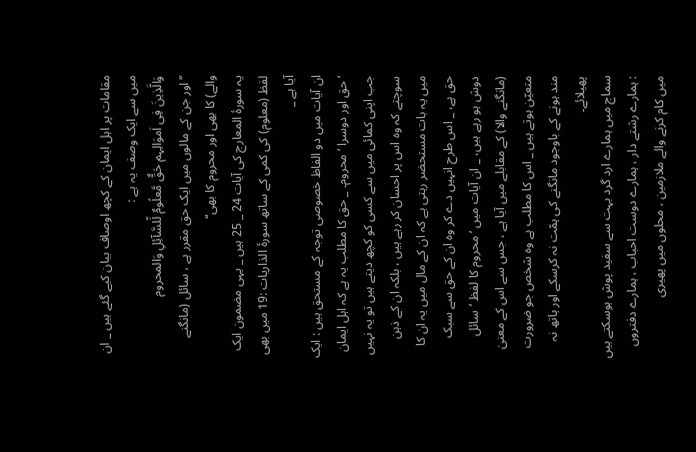مقامات پر اہل ایمان کے کچھ اوصاف بیان کیے گئے ہیں _ ان میں سے ایک وصف یہ ہے :
وَالَّذِينَ فِی اَموَالِہم حَقٌّ مَّعلُومٌ لِّلسَّآئِلِ وَالمحروم
’’اور جن کے مالوں میں ایک حق مقرر ہے ، سائل (مانگنے والے) کا بھی اور محروم کا بھی‘‘
یہ سورۂ المعارج کی آیات 24 _ 25 ہیں _ یہی مضمون ایک لفظ (معلوم) کی کمی کے ساتھ سورۂ الذاريات :19 میں بھی آیا ہے _
ان آیات میں دو الفاظ خصوصی توجہ کے مستحق ہیں : ایک ‘حق اور دوسرا ‘محروم۔ _ حق کا مطلب یہ ہے کہ اہل ایمان جب اپنی کمائی میں سے کسی کو کچھ دیتے ہیں تو یہ نہیں سوچتے کہ وہ اس پر احسان کر رہے ہیں ، بلکہ ان کے ذہن میں یہ بات مستحضر رہتی ہے کہ ان کے مال میں یہ ان کا حق ہے، _ اس طرح انہیں دے کر وہ ان کے حق سے سبک دوش ہو رہے ہیں، _ ان آیات میں ‘محروم کا لفظ ‘سائل (مانگنے والا) کے مقابلے میں آیا ہے ، جس سے اس کے معنیٰ متعیّن ہوتے ہیں _ اس کا مطلب ہے وہ شخص جو ضرورت مند ہونے کے باوجود مانگنے کی ہمّت نہ کرسکے اور ہاتھ نہ پھیلائے۔
سماج میں ہمارے ارد گرد بہت سے سفید پوش ہوسکتے ہیں : ہمارے رشتے دار ، ہمارے دوست احباب ، ہمارے دفتروں میں کام کرنے والے ملازمین ، محلوں میں پھیری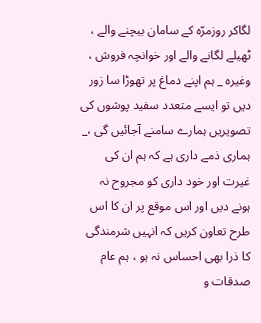لگاکر روزمرّہ کے سامان بیچنے والے ، ٹھیلے لگانے والے اور خوانچہ فروش ، وغیرہ _ ہم اپنے دماغ پر تھوڑا سا زور دیں تو ایسے متعدد سفید پوشوں کی تصویریں ہمارے سامنے آجائیں گی ،_ ہماری ذمے داری ہے کہ ہم ان کی غیرت اور خود داری کو مجروح نہ ہونے دیں اور اس موقع پر ان کا اس طرح تعاون کریں کہ انہیں شرمندگی کا ذرا بھی احساس نہ ہو ، ہم عام صدقات و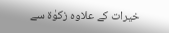خیرات کے علاوہ زکوٰۃ سے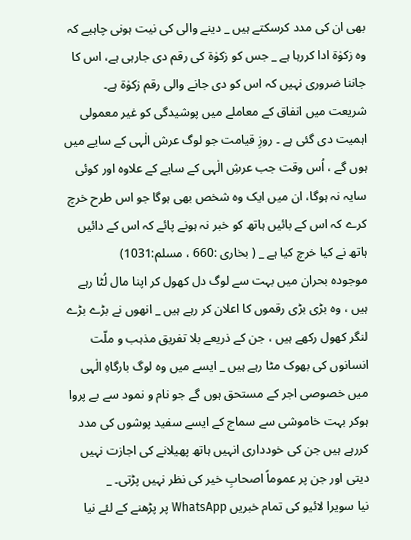بھی ان کی مدد کرسکتے ہیں _ دینے والی کی نیت ہونی چاہیے کہ وہ زکوٰۃ ادا کررہا ہے _ جس کو زکوٰۃ کی رقم دی جارہی ہے، اس کا جاننا ضروری نہیں کہ اس کو دی جانے والی رقم زکوٰۃ ہے۔
شریعت میں انفاق کے معاملے میں پوشیدگی کو غیر معمولی اہمیت دی گئی ہے ۔ روزِ قیامت جو لوگ عرش الٰہی کے سایے میں ہوں گے ، اُس وقت جب عرشِ الٰہی کے سایے کے علاوہ اور کوئی سایہ نہ ہوگا، ان میں ایک وہ شخص بھی ہوگا جو اس طرح خرچ کرے کہ اس کے بائیں ہاتھ کو خبر نہ ہونے پائے کہ اس کے دائیں ہاتھ نے کیا خرچ کیا ہے _ ( بخاری :660 ، مسلم:1031)
موجودہ بحران میں بہت سے لوگ دل کھول کر اپنا مال لُٹا رہے ہیں ، وہ بڑی بڑی رقموں کا اعلان کر رہے ہیں _ انھوں نے بڑے بڑے لنگر کھول رکھے ہیں ، جن کے ذریعے بلا تفریق مذہب و ملّت انسانوں کی بھوک مٹا رہے ہیں _ ایسے میں وہ لوگ بارگاہِ الٰہی میں خصوصی اجر کے مستحق ہوں گے جو نام و نمود سے بے پروا ہوکر بہت خاموشی سے سماج کے ایسے سفید پوشوں کی مدد کررہے ہیں جن کی خودداری انہیں ہاتھ پھیلانے کی اجازت نہیں دیتی اور جن پر عموماً اصحابِ خیر کی نظر نہیں پڑتی۔ _
نیا سویرا لائیو کی تمام خبریں WhatsApp پر پڑھنے کے لئے نیا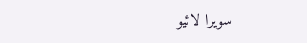سویرا لائیو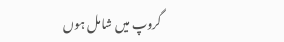گروپ میں شامل ہوں